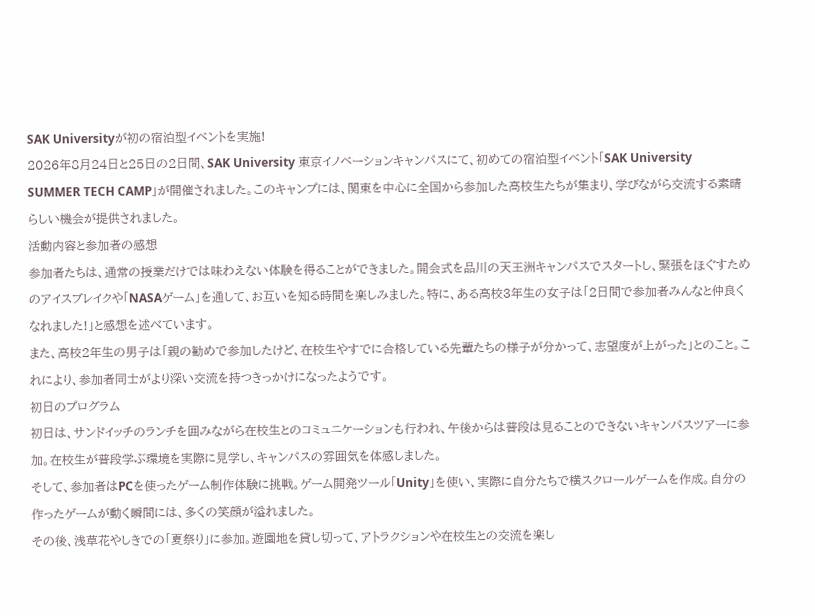SAK Universityが初の宿泊型イベントを実施!
2026年8月24日と25日の2日間、SAK University 東京イノベーションキャンパスにて、初めての宿泊型イベント「SAK University SUMMER TECH CAMP」が開催されました。このキャンプには、関東を中心に全国から参加した高校生たちが集まり、学びながら交流する素晴らしい機会が提供されました。
活動内容と参加者の感想
参加者たちは、通常の授業だけでは味わえない体験を得ることができました。開会式を品川の天王洲キャンパスでスタートし、緊張をほぐすためのアイスブレイクや「NASAゲーム」を通して、お互いを知る時間を楽しみました。特に、ある高校3年生の女子は「2日間で参加者みんなと仲良くなれました!」と感想を述べています。
また、高校2年生の男子は「親の勧めで参加したけど、在校生やすでに合格している先輩たちの様子が分かって、志望度が上がった」とのこと。これにより、参加者同士がより深い交流を持つきっかけになったようです。
初日のプログラム
初日は、サンドイッチのランチを囲みながら在校生とのコミュニケーションも行われ、午後からは普段は見ることのできないキャンパスツアーに参加。在校生が普段学ぶ環境を実際に見学し、キャンパスの雰囲気を体感しました。
そして、参加者はPCを使ったゲーム制作体験に挑戦。ゲーム開発ツール「Unity」を使い、実際に自分たちで横スクロールゲームを作成。自分の作ったゲームが動く瞬間には、多くの笑顔が溢れました。
その後、浅草花やしきでの「夏祭り」に参加。遊園地を貸し切って、アトラクションや在校生との交流を楽し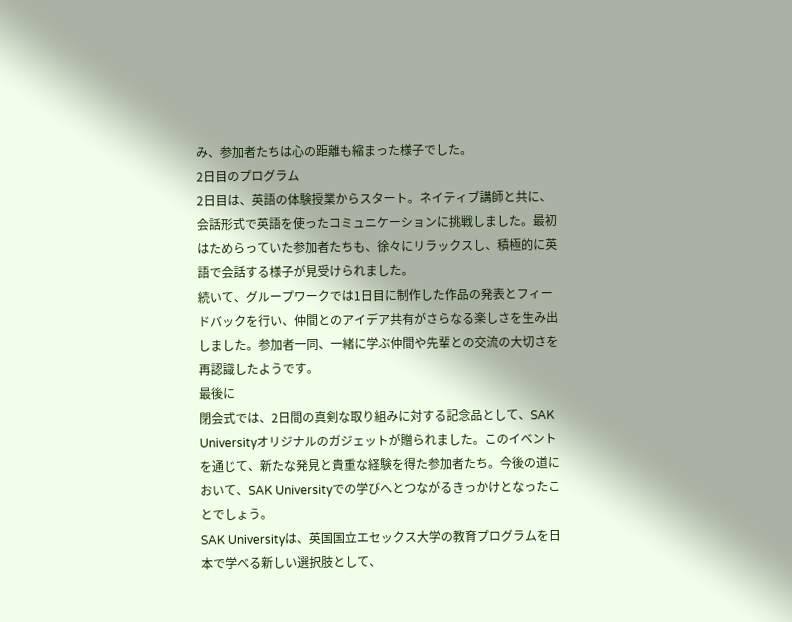み、参加者たちは心の距離も縮まった様子でした。
2日目のプログラム
2日目は、英語の体験授業からスタート。ネイティブ講師と共に、会話形式で英語を使ったコミュニケーションに挑戦しました。最初はためらっていた参加者たちも、徐々にリラックスし、積極的に英語で会話する様子が見受けられました。
続いて、グループワークでは1日目に制作した作品の発表とフィードバックを行い、仲間とのアイデア共有がさらなる楽しさを生み出しました。参加者一同、一緒に学ぶ仲間や先輩との交流の大切さを再認識したようです。
最後に
閉会式では、2日間の真剣な取り組みに対する記念品として、SAK Universityオリジナルのガジェットが贈られました。このイベントを通じて、新たな発見と貴重な経験を得た参加者たち。今後の道において、SAK Universityでの学びへとつながるきっかけとなったことでしょう。
SAK Universityは、英国国立エセックス大学の教育プログラムを日本で学べる新しい選択肢として、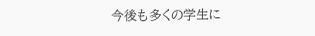今後も多くの学生に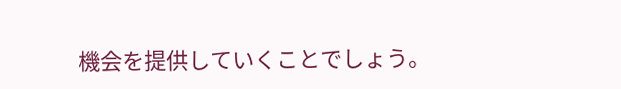機会を提供していくことでしょう。